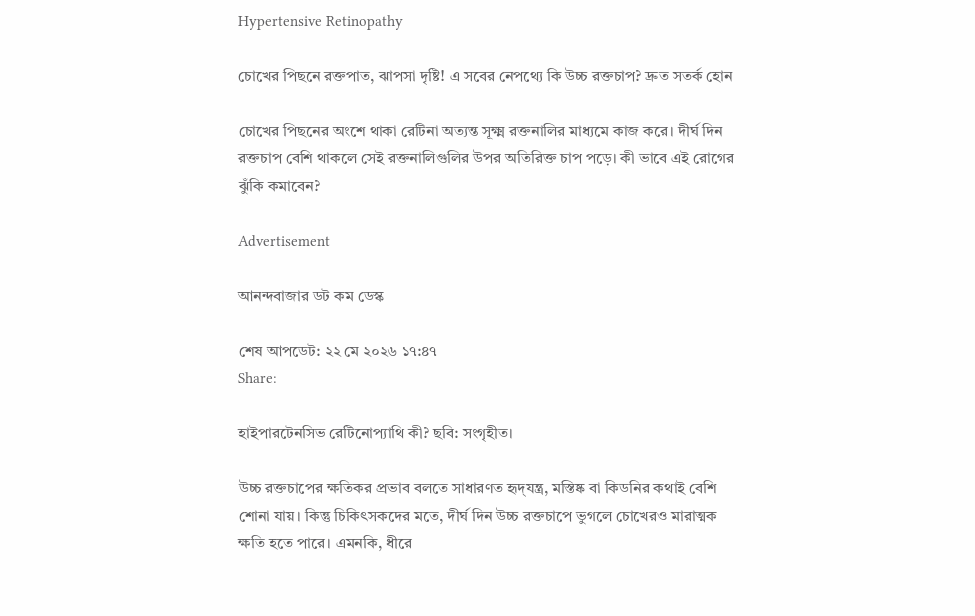Hypertensive Retinopathy

চোখের পিছনে রক্তপাত, ঝাপসা দৃষ্টি! এ সবের নেপথ্যে কি উচ্চ রক্তচাপ? দ্রুত সতর্ক হোন

চোখের পিছনের অংশে থাকা রেটিনা অত্যন্ত সূক্ষ্ম রক্তনালির মাধ্যমে কাজ করে। দীর্ঘ দিন রক্তচাপ বেশি থাকলে সেই রক্তনালিগুলির উপর অতিরিক্ত চাপ পড়ে। কী ভাবে এই রোগের ঝুঁকি কমাবেন?

Advertisement

আনন্দবাজার ডট কম ডেস্ক

শেষ আপডেট: ২২ মে ২০২৬ ১৭:৪৭
Share:

হাইপারটেনসিভ রেটিনোপ্যাথি কী? ছবি: সংগৃহীত।

উচ্চ রক্তচাপের ক্ষতিকর প্রভাব বলতে সাধারণত হৃদ্‌যন্ত্র, মস্তিষ্ক বা কিডনির কথাই বেশি শোনা যায়। কিন্তু চিকিৎসকদের মতে, দীর্ঘ দিন উচ্চ রক্তচাপে ভুগলে চোখেরও মারাত্মক ক্ষতি হতে পারে। এমনকি, ধীরে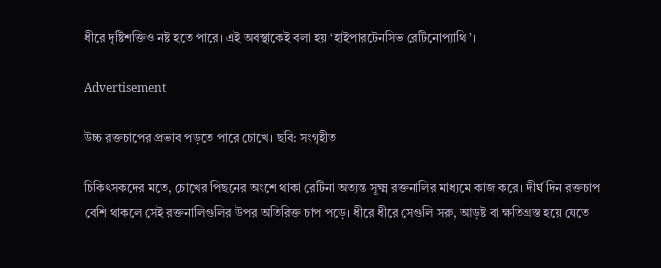ধীরে দৃষ্টিশক্তিও নষ্ট হতে পারে। এই অবস্থাকেই বলা হয় ‘হাইপারটেনসিভ রেটিনোপ্যাথি’।

Advertisement

উচ্চ রক্তচাপের প্রভাব পড়তে পারে চোখে। ছবি: সংগৃহীত

চিকিৎসকদের মতে, চোখের পিছনের অংশে থাকা রেটিনা অত্যন্ত সূক্ষ্ম রক্তনালির মাধ্যমে কাজ করে। দীর্ঘ দিন রক্তচাপ বেশি থাকলে সেই রক্তনালিগুলির উপর অতিরিক্ত চাপ পড়ে। ধীরে ধীরে সেগুলি সরু, আড়ষ্ট বা ক্ষতিগ্রস্ত হয়ে যেতে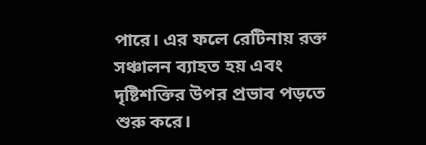পারে। এর ফলে রেটিনায় রক্ত সঞ্চালন ব্যাহত হয় এবং দৃষ্টিশক্তির উপর প্রভাব পড়তে শুরু করে।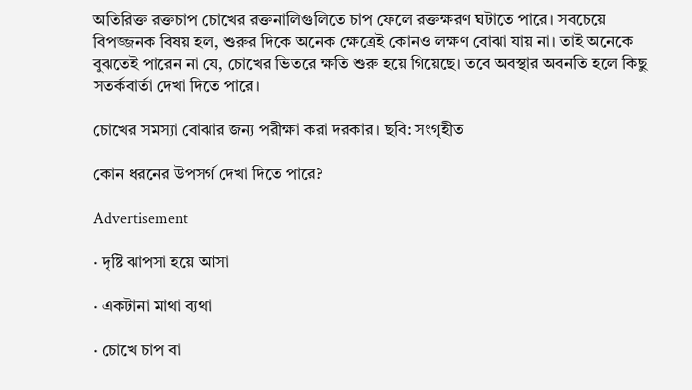অতিরিক্ত রক্তচাপ চোখের রক্তনালিগুলিতে চাপ ফেলে রক্তক্ষরণ ঘটাতে পারে। সবচেয়ে বিপজ্জনক বিষয় হল, শুরুর দিকে অনেক ক্ষেত্রেই কোনও লক্ষণ বোঝা যায় না। তাই অনেকে বুঝতেই পারেন না যে, চোখের ভিতরে ক্ষতি শুরু হয়ে গিয়েছে। তবে অবস্থার অবনতি হলে কিছু সতর্কবার্তা দেখা দিতে পারে।

চোখের সমস্যা বোঝার জন্য পরীক্ষা করা দরকার। ছবি: সংগৃহীত

কোন ধরনের উপসর্গ দেখা দিতে পারে?

Advertisement

· দৃষ্টি ঝাপসা হয়ে আসা

· একটানা মাথা ব্যথা

· চোখে চাপ বা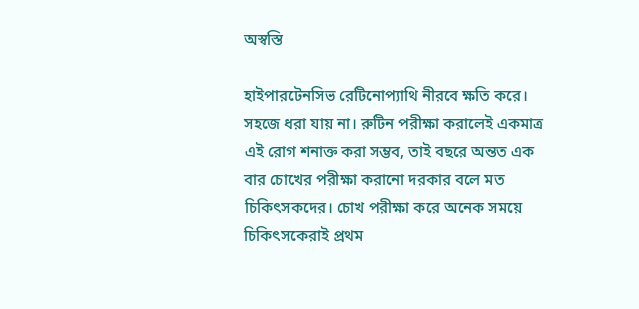অস্বস্তি

হাইপারটেনসিভ রেটিনোপ্যাথি নীরবে ক্ষতি করে। সহজে ধরা যায় না। রুটিন পরীক্ষা করালেই একমাত্র এই রোগ শনাক্ত করা সম্ভব, তাই বছরে অন্তত এক বার চোখের পরীক্ষা করানো দরকার বলে মত চিকিৎসকদের। চোখ পরীক্ষা করে অনেক সময়ে চিকিৎসকেরাই প্রথম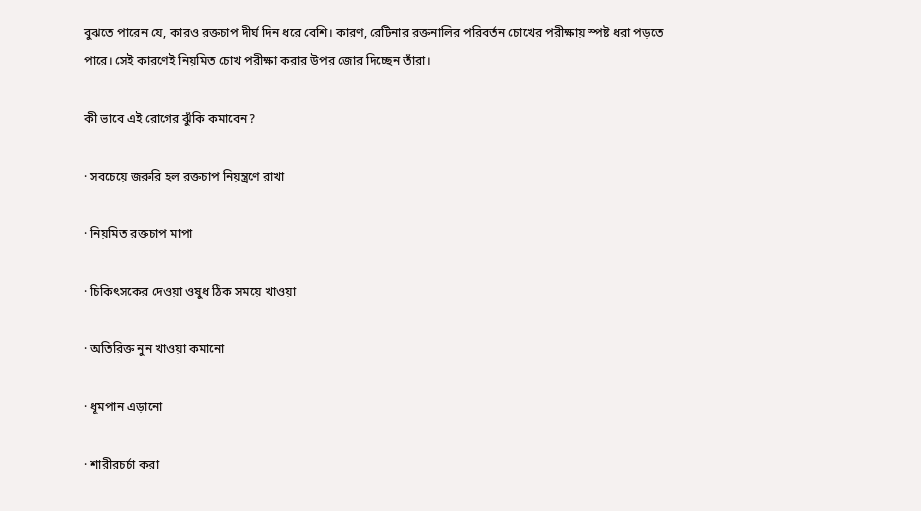বুঝতে পারেন যে, কারও রক্তচাপ দীর্ঘ দিন ধরে বেশি। কারণ, রেটিনার রক্তনালির পরিবর্তন চোখের পরীক্ষায় স্পষ্ট ধরা পড়তে পারে। সেই কারণেই নিয়মিত চোখ পরীক্ষা করার উপর জোর দিচ্ছেন তাঁরা।

কী ভাবে এই রোগের ঝুঁকি কমাবেন?

· সবচেয়ে জরুরি হল রক্তচাপ নিয়ন্ত্রণে রাখা

· নিয়মিত রক্তচাপ মাপা

· চিকিৎসকের দেওয়া ওষুধ ঠিক সময়ে খাওয়া

· অতিরিক্ত নুন খাওয়া কমানো

· ধূমপান এড়ানো

· শারীরচর্চা করা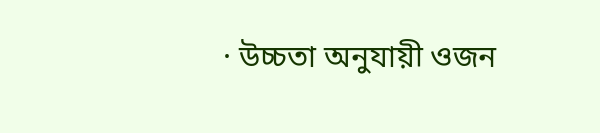· উচ্চতা অনুযায়ী ওজন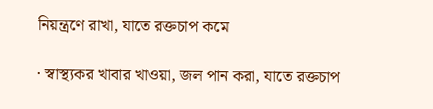নিয়ন্ত্রণে রাখা, যাতে রক্তচাপ কমে

· স্বাস্থ্যকর খাবার খাওয়া, জল পান করা, যাতে রক্তচাপ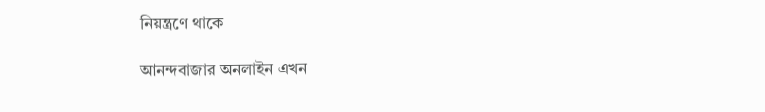নিয়ন্ত্রণে থাকে

আনন্দবাজার অনলাইন এখন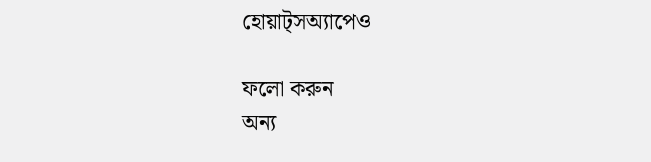হোয়াট্‌সঅ্যাপেও

ফলো করুন
অন্য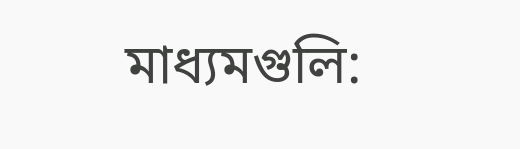মাধ্যমগুলি: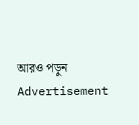আরও পড়ুন
Advertisement